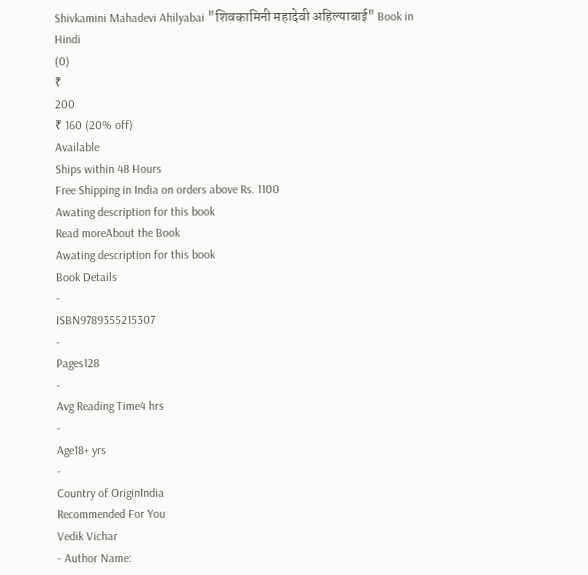Shivkamini Mahadevi Ahilyabai "शिवकामिनी महादेवी अहिल्याबाई" Book in Hindi
(0)
₹
200
₹ 160 (20% off)
Available
Ships within 48 Hours
Free Shipping in India on orders above Rs. 1100
Awating description for this book
Read moreAbout the Book
Awating description for this book
Book Details
-
ISBN9789355215307
-
Pages128
-
Avg Reading Time4 hrs
-
Age18+ yrs
-
Country of OriginIndia
Recommended For You
Vedik Vichar
- Author Name: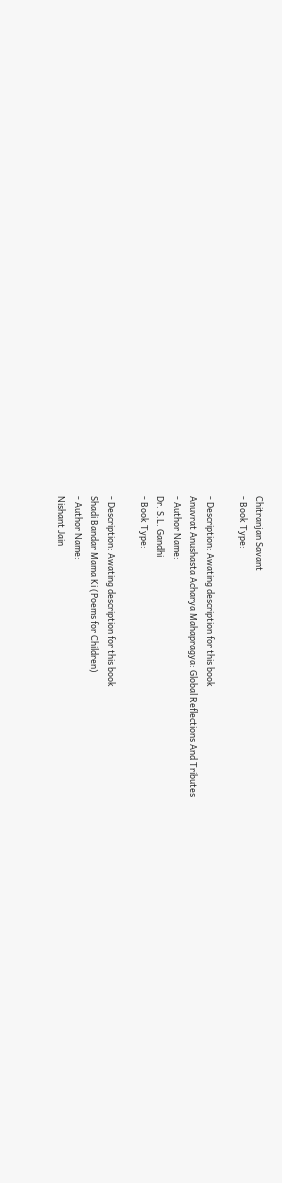Chitranjan Savant
- Book Type:

- Description: Awating description for this book
Anuvrat Anushasta Acharya Mahapragya: Global Reflections And Tributes
- Author Name:
Dr. S.L. Gandhi
- Book Type:

- Description: Awating description for this book
Shadi Bandar Mama Ki (Poems for Children)
- Author Name:
Nishant Jain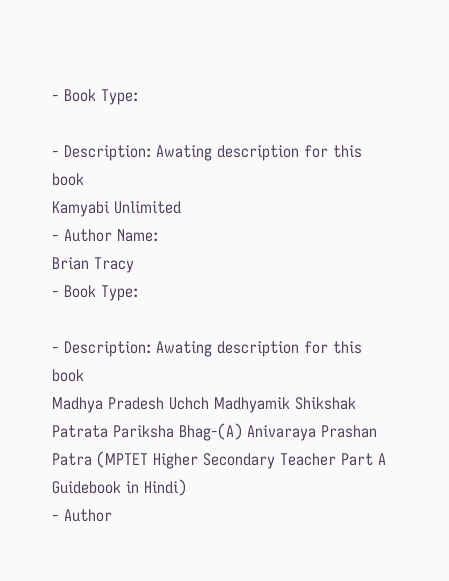- Book Type:

- Description: Awating description for this book
Kamyabi Unlimited
- Author Name:
Brian Tracy
- Book Type:

- Description: Awating description for this book
Madhya Pradesh Uchch Madhyamik Shikshak Patrata Pariksha Bhag-(A) Anivaraya Prashan Patra (MPTET Higher Secondary Teacher Part A Guidebook in Hindi)
- Author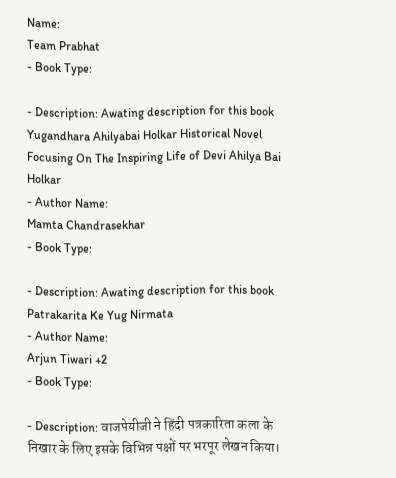Name:
Team Prabhat
- Book Type:

- Description: Awating description for this book
Yugandhara Ahilyabai Holkar Historical Novel Focusing On The Inspiring Life of Devi Ahilya Bai Holkar
- Author Name:
Mamta Chandrasekhar
- Book Type:

- Description: Awating description for this book
Patrakarita Ke Yug Nirmata
- Author Name:
Arjun Tiwari +2
- Book Type:

- Description: वाजपेयीजी ने हिंदी पत्रकारिता कला के निखार के लिए इसके विभिन्न पक्षों पर भरपूर लेखन किया।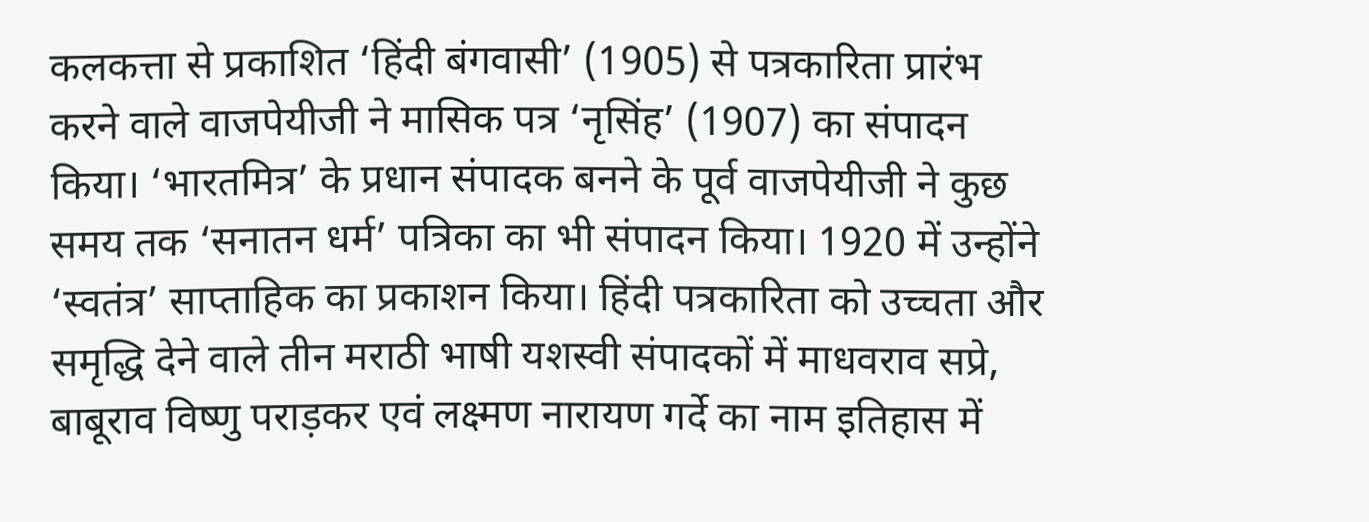कलकत्ता से प्रकाशित ‘हिंदी बंगवासी’ (1905) से पत्रकारिता प्रारंभ करने वाले वाजपेयीजी ने मासिक पत्र ‘नृसिंह’ (1907) का संपादन किया। ‘भारतमित्र’ के प्रधान संपादक बनने के पूर्व वाजपेयीजी ने कुछ समय तक ‘सनातन धर्म’ पत्रिका का भी संपादन किया। 1920 में उन्होंने ‘स्वतंत्र’ साप्ताहिक का प्रकाशन किया। हिंदी पत्रकारिता को उच्चता और समृद्धि देने वाले तीन मराठी भाषी यशस्वी संपादकों में माधवराव सप्रे, बाबूराव विष्णु पराड़कर एवं लक्ष्मण नारायण गर्दे का नाम इतिहास में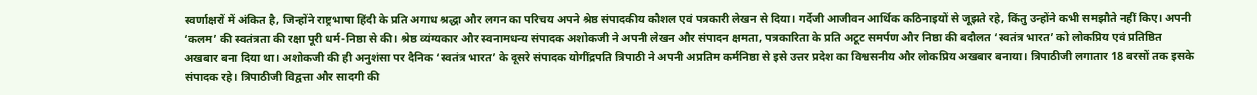स्वर्णाक्षरों में अंकित है, जिन्होंने राष्ट्रभाषा हिंदी के प्रति अगाध श्रद्धा और लगन का परिचय अपने श्रेष्ठ संपादकीय कौशल एवं पत्रकारी लेखन से दिया। गर्देजी आजीवन आर्थिक कठिनाइयों से जूझते रहे, किंतु उन्होंने कभी समझौते नहीं किए। अपनी ‘कलम’ की स्वतंत्रता की रक्षा पूरी धर्म-निष्ठा से की। श्रेष्ठ व्यंग्यकार और स्वनामधन्य संपादक अशोकजी ने अपनी लेखन और संपादन क्षमता, पत्रकारिता के प्रति अटूट समर्पण और निष्ठा की बदौलत ‘स्वतंत्र भारत’ को लोकप्रिय एवं प्रतिष्ठित अखबार बना दिया था। अशोकजी की ही अनुशंसा पर दैनिक ‘स्वतंत्र भारत’ के दूसरे संपादक योगींद्रपति त्रिपाठी ने अपनी अप्रतिम कर्मनिष्ठा से इसे उत्तर प्रदेश का विश्वसनीय और लोकप्रिय अखबार बनाया। त्रिपाठीजी लगातार 18 बरसों तक इसके संपादक रहे। त्रिपाठीजी विद्वत्ता और सादगी की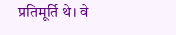प्रतिमूर्ति थे। वे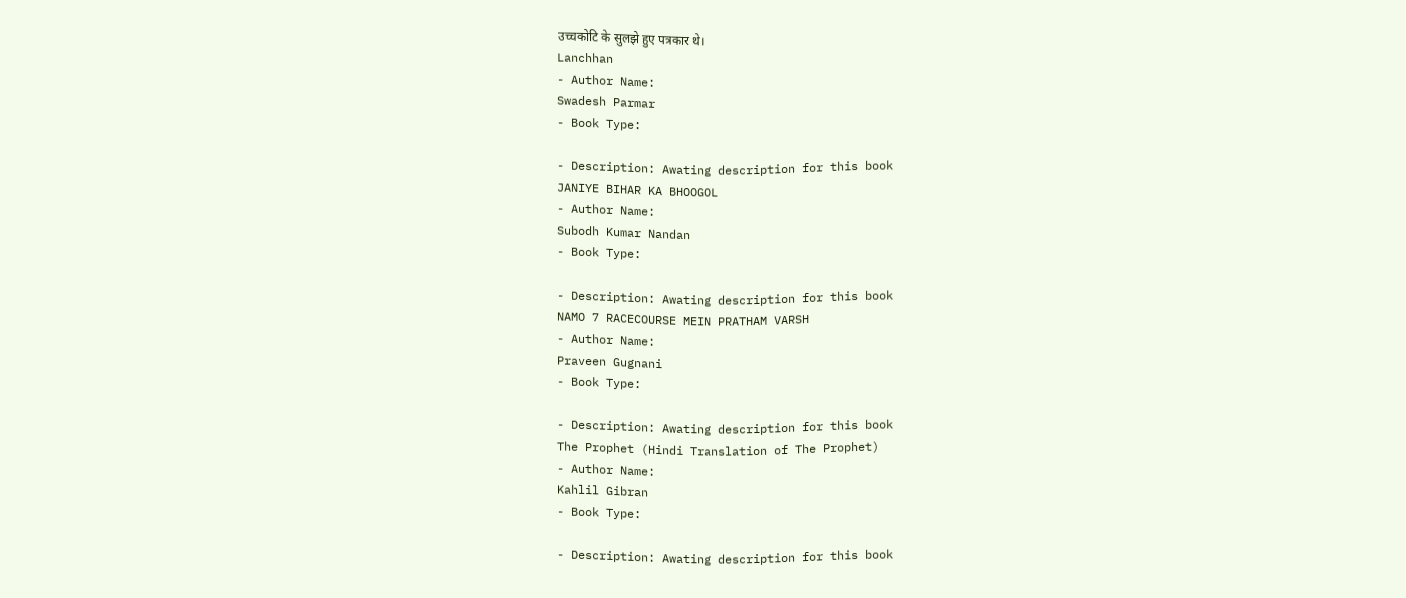उच्चकोटि के सुलझे हुए पत्रकार थे।
Lanchhan
- Author Name:
Swadesh Parmar
- Book Type:

- Description: Awating description for this book
JANIYE BIHAR KA BHOOGOL
- Author Name:
Subodh Kumar Nandan
- Book Type:

- Description: Awating description for this book
NAMO 7 RACECOURSE MEIN PRATHAM VARSH
- Author Name:
Praveen Gugnani
- Book Type:

- Description: Awating description for this book
The Prophet (Hindi Translation of The Prophet)
- Author Name:
Kahlil Gibran
- Book Type:

- Description: Awating description for this book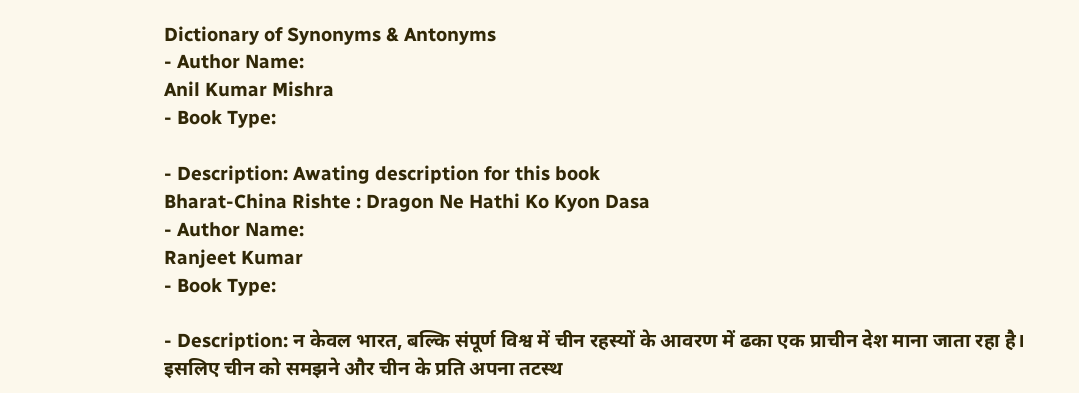Dictionary of Synonyms & Antonyms
- Author Name:
Anil Kumar Mishra
- Book Type:

- Description: Awating description for this book
Bharat-China Rishte : Dragon Ne Hathi Ko Kyon Dasa
- Author Name:
Ranjeet Kumar
- Book Type:

- Description: न केवल भारत, बल्कि संपूर्ण विश्व में चीन रहस्यों के आवरण में ढका एक प्राचीन देश माना जाता रहा है। इसलिए चीन को समझने और चीन के प्रति अपना तटस्थ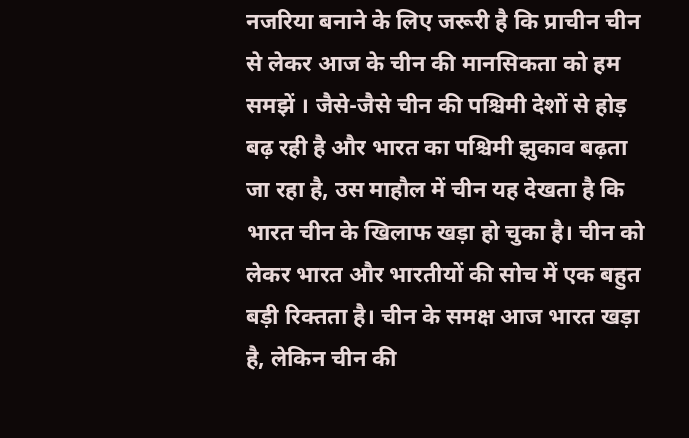नजरिया बनाने के लिए जरूरी है कि प्राचीन चीन से लेकर आज के चीन की मानसिकता को हम समझें । जैसे-जैसे चीन की पश्चिमी देशों से होड़ बढ़ रही है और भारत का पश्चिमी झुकाव बढ़ता जा रहा है, उस माहौल में चीन यह देखता है कि भारत चीन के खिलाफ खड़ा हो चुका है। चीन को लेकर भारत और भारतीयों की सोच में एक बहुत बड़ी रिक्तता है। चीन के समक्ष आज भारत खड़ा है, लेकिन चीन की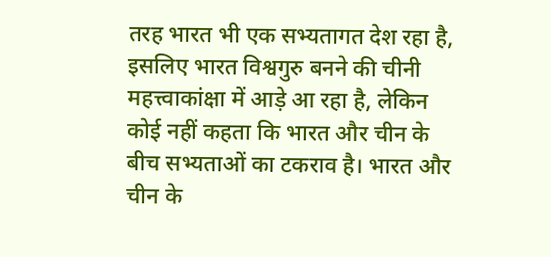तरह भारत भी एक सभ्यतागत देश रहा है, इसलिए भारत विश्वगुरु बनने की चीनी महत्त्वाकांक्षा में आड़े आ रहा है, लेकिन कोई नहीं कहता कि भारत और चीन के बीच सभ्यताओं का टकराव है। भारत और चीन के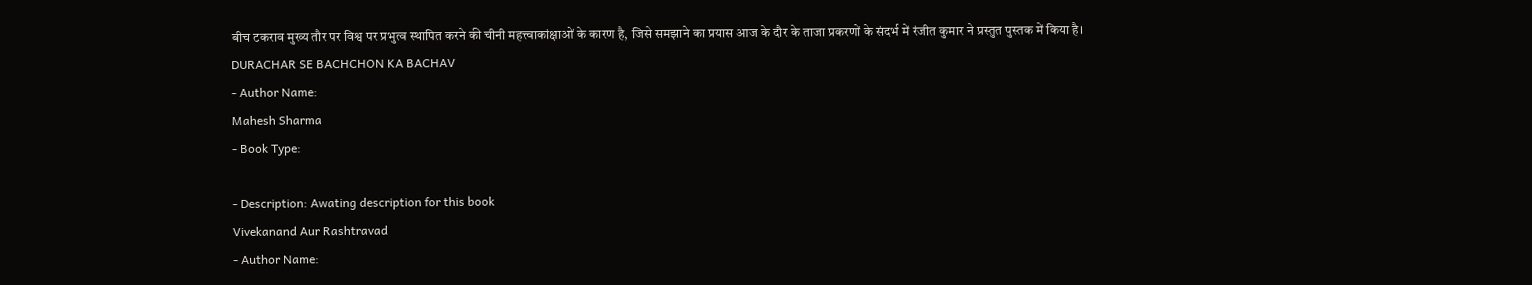बीच टकराव मुख्य तौर पर विश्व पर प्रभुत्व स्थापित करने की चीनी महत्त्वाकांक्षाओं के कारण है, जिसे समझाने का प्रयास आज के दौर के ताजा प्रकरणों के संदर्भ में रंजीत कुमार ने प्रस्तुत पुस्तक में किया है।
DURACHAR SE BACHCHON KA BACHAV
- Author Name:
Mahesh Sharma
- Book Type:

- Description: Awating description for this book
Vivekanand Aur Rashtravad
- Author Name: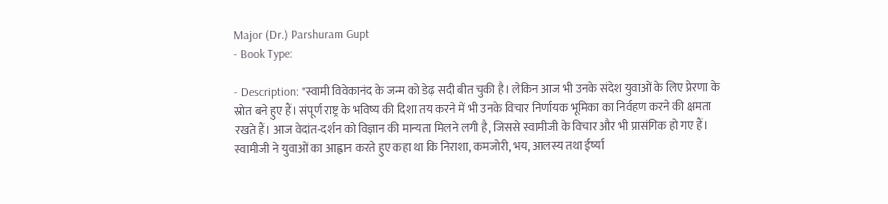Major (Dr.) Parshuram Gupt
- Book Type:

- Description: "स्वामी विवेकानंद के जन्म को डेढ़ सदी बीत चुकी है। लेकिन आज भी उनके संदेश युवाओं के लिए प्रेरणा के स्रोत बने हुए हैं। संपूर्ण राष्ट्र के भविष्य की दिशा तय करने में भी उनके विचार निर्णायक भूमिका का निर्वहण करने की क्षमता रखते हैं। आज वेदांत-दर्शन को विज्ञान की मान्यता मिलने लगी है, जिससे स्वामीजी के विचार और भी प्रासंगिक हो गए हैं। स्वामीजी ने युवाओं का आह्वान करते हुए कहा था कि निराशा, कमजोरी, भय, आलस्य तथा ईर्ष्या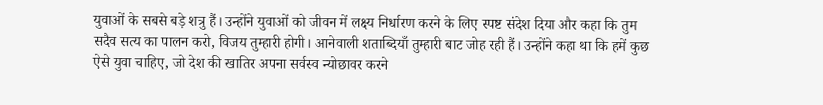युवाओं के सबसे बड़े शत्रु हैं। उन्होंने युवाओं को जीवन में लक्ष्य निर्धारण करने के लिए स्पष्ट संदेश दिया और कहा कि तुम सदैव सत्य का पालन करो, विजय तुम्हारी होगी। आनेवाली शताब्दियाँ तुम्हारी बाट जोह रही हैं। उन्होंने कहा था कि हमें कुछ ऐसे युवा चाहिए, जो देश की खातिर अपना सर्वस्व न्योछावर करने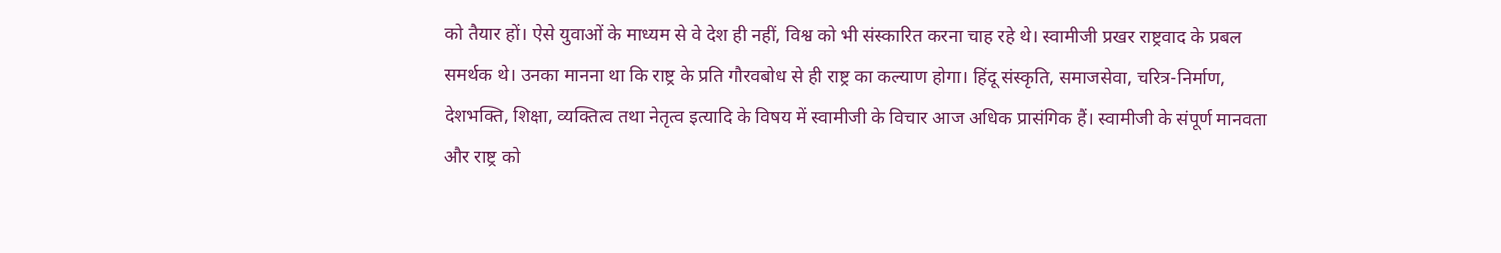को तैयार हों। ऐसे युवाओं के माध्यम से वे देश ही नहीं, विश्व को भी संस्कारित करना चाह रहे थे। स्वामीजी प्रखर राष्ट्रवाद के प्रबल समर्थक थे। उनका मानना था कि राष्ट्र के प्रति गौरवबोध से ही राष्ट्र का कल्याण होगा। हिंदू संस्कृति, समाजसेवा, चरित्र-निर्माण, देशभक्ति, शिक्षा, व्यक्तित्व तथा नेतृत्व इत्यादि के विषय में स्वामीजी के विचार आज अधिक प्रासंगिक हैं। स्वामीजी के संपूर्ण मानवता और राष्ट्र को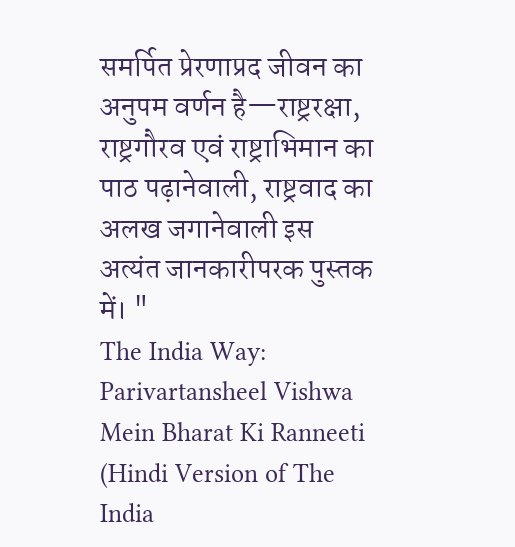समर्पित प्रेरणाप्रद जीवन का अनुपम वर्णन है—राष्ट्ररक्षा, राष्ट्रगौरव एवं राष्ट्राभिमान का पाठ पढ़ानेवाली, राष्ट्रवाद का अलख जगानेवाली इस अत्यंत जानकारीपरक पुस्तक में। "
The India Way: Parivartansheel Vishwa Mein Bharat Ki Ranneeti (Hindi Version of The India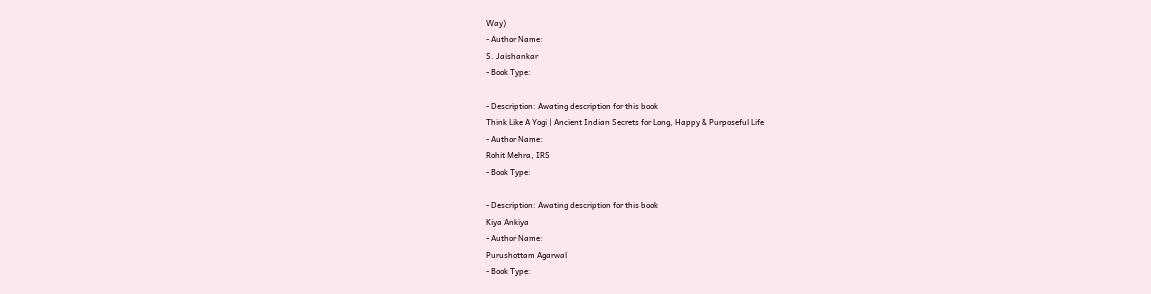Way)
- Author Name:
S. Jaishankar
- Book Type:

- Description: Awating description for this book
Think Like A Yogi | Ancient Indian Secrets for Long, Happy & Purposeful Life
- Author Name:
Rohit Mehra, IRS
- Book Type:

- Description: Awating description for this book
Kiya Ankiya
- Author Name:
Purushottam Agarwal
- Book Type: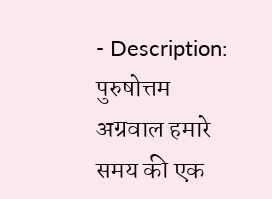- Description: पुरुषोत्तम अग्रवाल हमारे समय की एक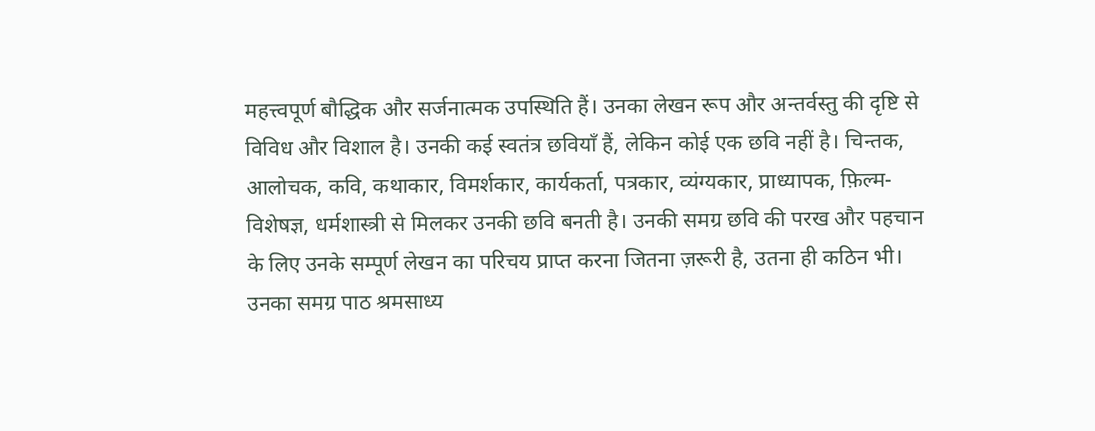महत्त्वपूर्ण बौद्धिक और सर्जनात्मक उपस्थिति हैं। उनका लेखन रूप और अन्तर्वस्तु की दृष्टि से विविध और विशाल है। उनकी कई स्वतंत्र छवियाँ हैं, लेकिन कोई एक छवि नहीं है। चिन्तक, आलोचक, कवि, कथाकार, विमर्शकार, कार्यकर्ता, पत्रकार, व्यंग्यकार, प्राध्यापक, फ़िल्म-विशेषज्ञ, धर्मशास्त्री से मिलकर उनकी छवि बनती है। उनकी समग्र छवि की परख और पहचान के लिए उनके सम्पूर्ण लेखन का परिचय प्राप्त करना जितना ज़रूरी है, उतना ही कठिन भी। उनका समग्र पाठ श्रमसाध्य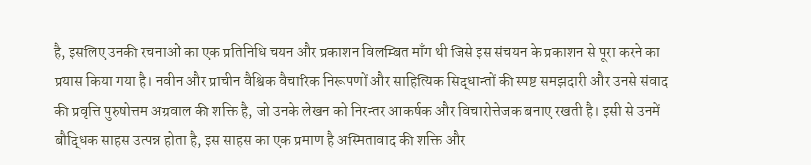है, इसलिए उनकी रचनाओं का एक प्रतिनिधि चयन और प्रकाशन विलम्बित माँग थी जिसे इस संचयन के प्रकाशन से पूरा करने का प्रयास किया गया है। नवीन और प्राचीन वैश्विक वैचारिक निरूपणों और साहित्यिक सिद्धान्तों की स्पष्ट समझदारी और उनसे संवाद की प्रवृत्ति पुरुषोत्तम अग्रवाल की शक्ति है, जो उनके लेखन को निरन्तर आकर्षक और विचारोत्तेजक बनाए रखती है। इसी से उनमें बौद्धिक साहस उत्पन्न होता है, इस साहस का एक प्रमाण है अस्मितावाद की शक्ति और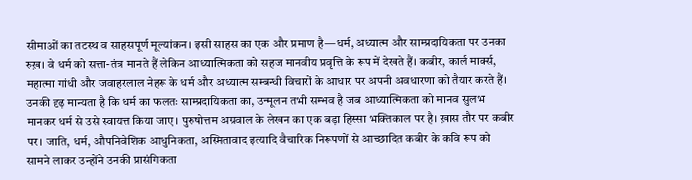सीमाओं का तटस्थ व साहसपूर्ण मूल्यांकन। इसी साहस का एक और प्रमाण है—धर्म, अध्यात्म और साम्प्रदायिकता पर उनका रुख़। वे धर्म को सत्ता-तंत्र मानते हैं लेकिन आध्यात्मिकता को सहज मानवीय प्रवृत्ति के रूप में देखते हैं। कबीर, कार्ल मार्क्स, महात्मा गांधी और जवाहरलाल नेहरू के धर्म और अध्यात्म सम्बन्धी विचारों के आधार पर अपनी अवधारणा को तैयार करते हैं। उनकी दृढ़ मान्यता है कि धर्म का फलतः साम्प्रदायिकता का, उन्मूलन तभी सम्भव है जब आध्यात्मिकता को मानव सुलभ मानकर धर्म से उसे स्वायत्त किया जाए। पुरुषोत्तम अग्रवाल के लेखन का एक बड़ा हिस्सा भक्तिकाल पर है। ख़ास तौर पर कबीर पर। जाति, धर्म, औपनिवेशिक आधुनिकता, अस्मितावाद इत्यादि वैचारिक निरूपणों से आच्छादित कबीर के कवि रूप को सामने लाकर उन्होंने उनकी प्रासंगिकता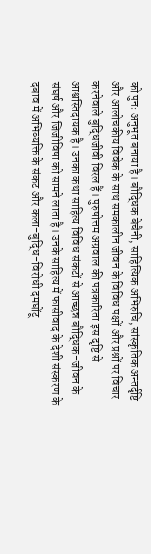को पुनः अनुभूत बनाया है। बौद्धिक बेचैनी, साहित्यिक अभिरुचि, सांस्कृतिक अन्तर्दृष्टि और आलोचकीय विवेक के साथ समकालीन जीवन के विविध पक्षों और प्रश्नों पर विचार करनेवाले बुद्धिजीवी विरल हैं। पुरुषोत्तम अग्रवाल की पत्रकारिता इस दृष्टि से आश्वस्तिदायक है। उनका कथा साहित्य विविध संकटों से आच्छन्न बौद्धिक-जीवन के संघर्ष और जिजीविषा को सामने लाता है। उनके साहित्य में फासीवाद के देशी संस्करण के दबाव में अभिव्यक्ति के संकट और कला-बुद्धि-विरोधी दमघोंटू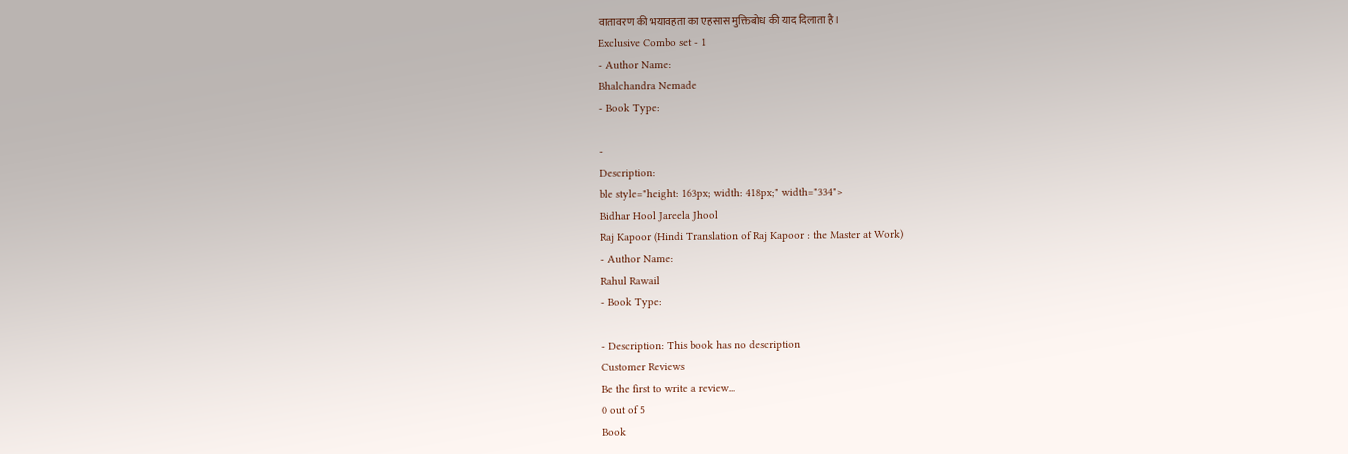वातावरण की भयावहता का एहसास मुक्तिबोध की याद दिलाता है।
Exclusive Combo set - 1
- Author Name:
Bhalchandra Nemade
- Book Type:

-
Description:
ble style="height: 163px; width: 418px;" width="334">
Bidhar Hool Jareela Jhool
Raj Kapoor (Hindi Translation of Raj Kapoor : the Master at Work)
- Author Name:
Rahul Rawail
- Book Type:

- Description: This book has no description
Customer Reviews
Be the first to write a review...
0 out of 5
Book